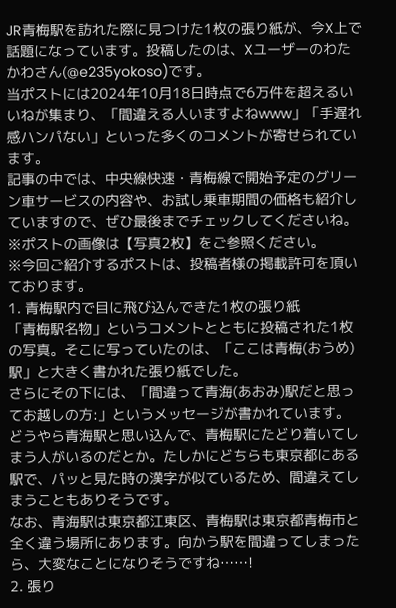JR青梅駅を訪れた際に見つけた1枚の張り紙が、今X上で話題になっています。投稿したのは、Xユーザーのわたかわさん(@e235yokoso)です。
当ポストには2024年10月18日時点で6万件を超えるいいねが集まり、「間違える人いますよねwww」「手遅れ感ハンパない」といった多くのコメントが寄せられています。
記事の中では、中央線快速・青梅線で開始予定のグリーン車サービスの内容や、お試し乗車期間の価格も紹介していますので、ぜひ最後までチェックしてくださいね。
※ポストの画像は【写真2枚】をご参照ください。
※今回ご紹介するポストは、投稿者様の掲載許可を頂いております。
1. 青梅駅内で目に飛び込んできた1枚の張り紙
「青梅駅名物」というコメントとともに投稿された1枚の写真。そこに写っていたのは、「ここは青梅(おうめ)駅」と大きく書かれた張り紙でした。
さらにその下には、「間違って青海(あおみ)駅だと思ってお越しの方:」というメッセージが書かれています。
どうやら青海駅と思い込んで、青梅駅にたどり着いてしまう人がいるのだとか。たしかにどちらも東京都にある駅で、パッと見た時の漢字が似ているため、間違えてしまうこともありそうです。
なお、青海駅は東京都江東区、青梅駅は東京都青梅市と全く違う場所にあります。向かう駅を間違ってしまったら、大変なことになりそうですね……!
2. 張り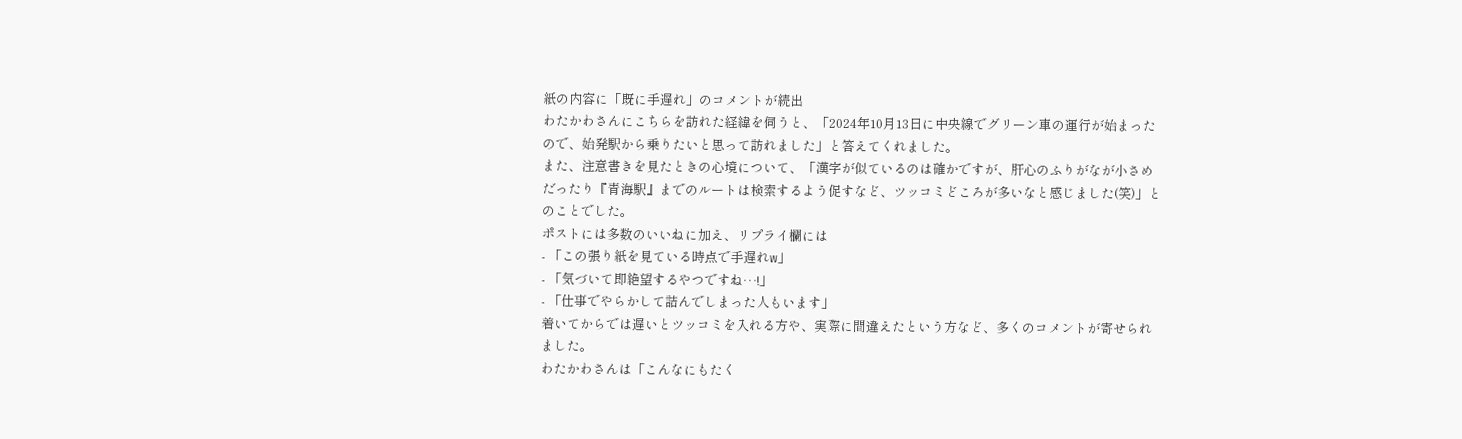紙の内容に「既に手遅れ」のコメントが続出
わたかわさんにこちらを訪れた経緯を伺うと、「2024年10月13日に中央線でグリーン車の運行が始まったので、始発駅から乗りたいと思って訪れました」と答えてくれました。
また、注意書きを見たときの心境について、「漢字が似ているのは確かですが、肝心のふりがなが小さめだったり『青海駅』までのルートは検索するよう促すなど、ツッコミどころが多いなと感じました(笑)」とのことでした。
ポストには多数のいいねに加え、リプライ欄には
- 「この張り紙を見ている時点で手遅れw」
- 「気づいて即絶望するやつですね…!」
- 「仕事でやらかして詰んでしまった人もいます」
着いてからでは遅いとツッコミを入れる方や、実際に間違えたという方など、多くのコメントが寄せられました。
わたかわさんは「こんなにもたく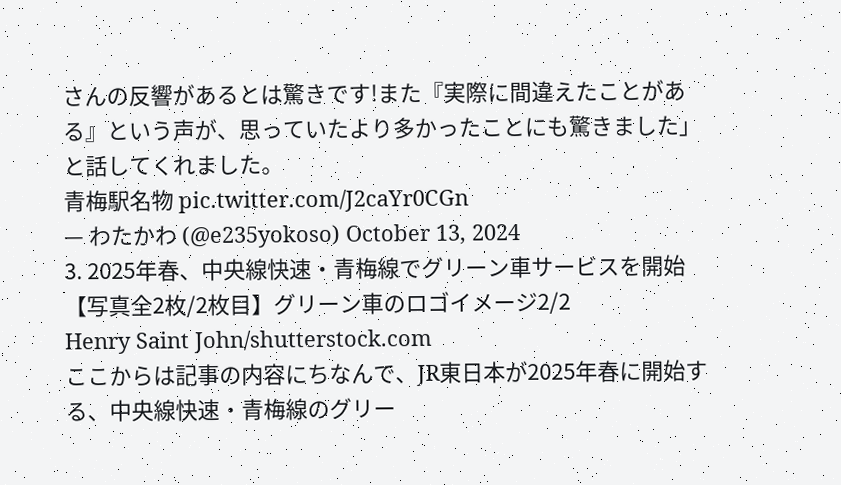さんの反響があるとは驚きです!また『実際に間違えたことがある』という声が、思っていたより多かったことにも驚きました」と話してくれました。
青梅駅名物 pic.twitter.com/J2caYr0CGn
— わたかわ (@e235yokoso) October 13, 2024
3. 2025年春、中央線快速・青梅線でグリーン車サービスを開始
【写真全2枚/2枚目】グリーン車のロゴイメージ2/2
Henry Saint John/shutterstock.com
ここからは記事の内容にちなんで、JR東日本が2025年春に開始する、中央線快速・青梅線のグリー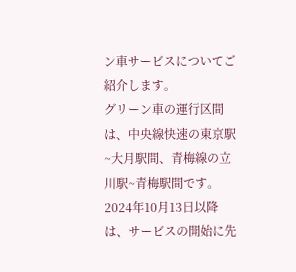ン車サービスについてご紹介します。
グリーン車の運行区間は、中央線快速の東京駅~大月駅間、青梅線の立川駅~青梅駅間です。2024年10月13日以降は、サービスの開始に先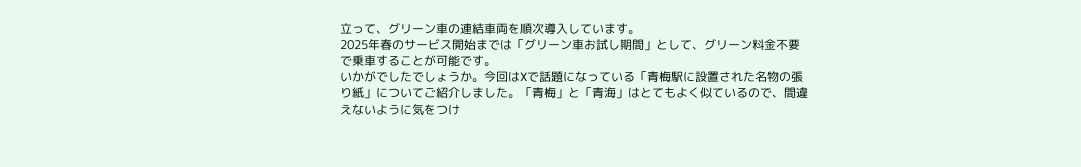立って、グリーン車の連結車両を順次導入しています。
2025年春のサービス開始までは「グリーン車お試し期間」として、グリーン料金不要で乗車することが可能です。
いかがでしたでしょうか。今回はXで話題になっている「青梅駅に設置された名物の張り紙」についてご紹介しました。「青梅」と「青海」はとてもよく似ているので、間違えないように気をつけ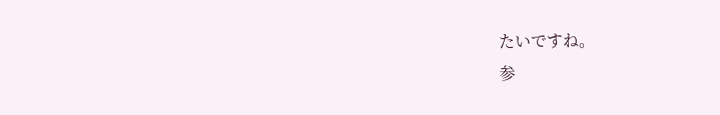たいですね。
参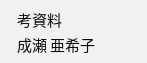考資料
成瀬 亜希子